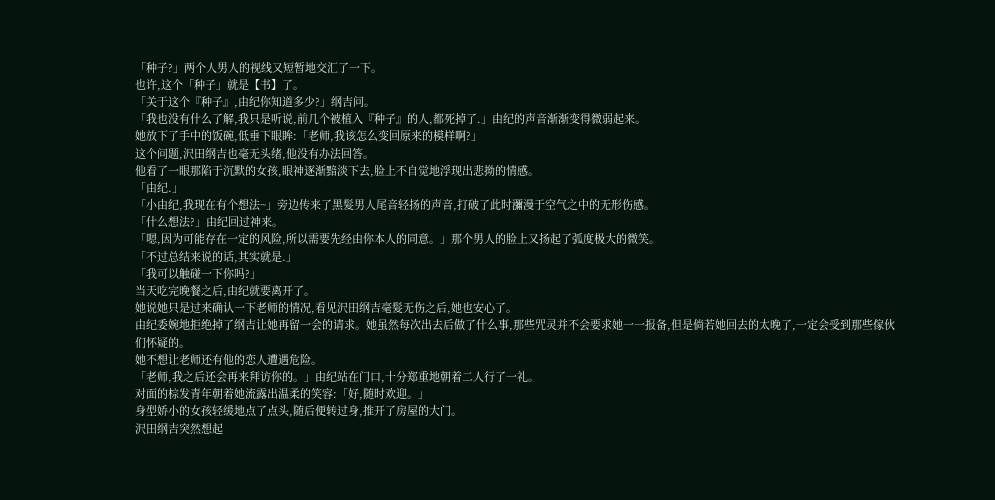「种子?」两个人男人的视线又短暂地交汇了一下。
也许,这个「种子」就是【书】了。
「关于这个『种子』,由纪你知道多少?」纲吉问。
「我也没有什么了解,我只是听说,前几个被植入『种子』的人,都死掉了.」由纪的声音渐渐变得微弱起来。
她放下了手中的饭碗,低垂下眼眸:「老师,我该怎么变回原来的模样啊?」
这个问题,沢田纲吉也毫无头绪,他没有办法回答。
他看了一眼那陷于沉默的女孩,眼神逐渐黯淡下去,脸上不自觉地浮现出悲拗的情感。
「由纪.」
「小由纪,我现在有个想法~」旁边传来了黑髮男人尾音轻扬的声音,打破了此时瀰漫于空气之中的无形伤感。
「什么想法?」由纪回过神来。
「嗯,因为可能存在一定的风险,所以需要先经由你本人的同意。」那个男人的脸上又扬起了弧度极大的微笑。
「不过总结来说的话,其实就是.」
「我可以触碰一下你吗?」
当天吃完晚餐之后,由纪就要离开了。
她说她只是过来确认一下老师的情况,看见沢田纲吉毫髮无伤之后,她也安心了。
由纪委婉地拒绝掉了纲吉让她再留一会的请求。她虽然每次出去后做了什么事,那些咒灵并不会要求她一一报备,但是倘若她回去的太晚了,一定会受到那些傢伙们怀疑的。
她不想让老师还有他的恋人遭遇危险。
「老师,我之后还会再来拜访你的。」由纪站在门口,十分郑重地朝着二人行了一礼。
对面的棕发青年朝着她流露出温柔的笑容:「好,随时欢迎。」
身型娇小的女孩轻缓地点了点头,随后便转过身,推开了房屋的大门。
沢田纲吉突然想起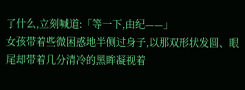了什么,立刻喊道:「等一下,由纪——」
女孩带着些微困惑地半侧过身子,以那双形状发圆、眼尾却带着几分清冷的黑眸凝视着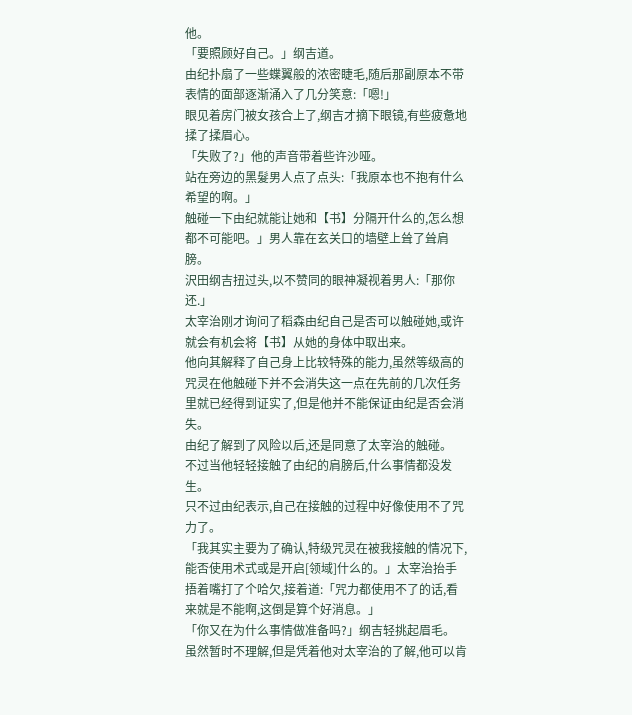他。
「要照顾好自己。」纲吉道。
由纪扑扇了一些蝶翼般的浓密睫毛,随后那副原本不带表情的面部逐渐涌入了几分笑意:「嗯!」
眼见着房门被女孩合上了,纲吉才摘下眼镜,有些疲惫地揉了揉眉心。
「失败了?」他的声音带着些许沙哑。
站在旁边的黑髮男人点了点头:「我原本也不抱有什么希望的啊。」
触碰一下由纪就能让她和【书】分隔开什么的,怎么想都不可能吧。」男人靠在玄关口的墙壁上耸了耸肩膀。
沢田纲吉扭过头,以不赞同的眼神凝视着男人:「那你还.」
太宰治刚才询问了稻森由纪自己是否可以触碰她,或许就会有机会将【书】从她的身体中取出来。
他向其解释了自己身上比较特殊的能力,虽然等级高的咒灵在他触碰下并不会消失这一点在先前的几次任务里就已经得到证实了,但是他并不能保证由纪是否会消失。
由纪了解到了风险以后,还是同意了太宰治的触碰。
不过当他轻轻接触了由纪的肩膀后,什么事情都没发生。
只不过由纪表示,自己在接触的过程中好像使用不了咒力了。
「我其实主要为了确认,特级咒灵在被我接触的情况下,能否使用术式或是开启[领域]什么的。」太宰治抬手捂着嘴打了个哈欠,接着道:「咒力都使用不了的话,看来就是不能啊,这倒是算个好消息。」
「你又在为什么事情做准备吗?」纲吉轻挑起眉毛。
虽然暂时不理解,但是凭着他对太宰治的了解,他可以肯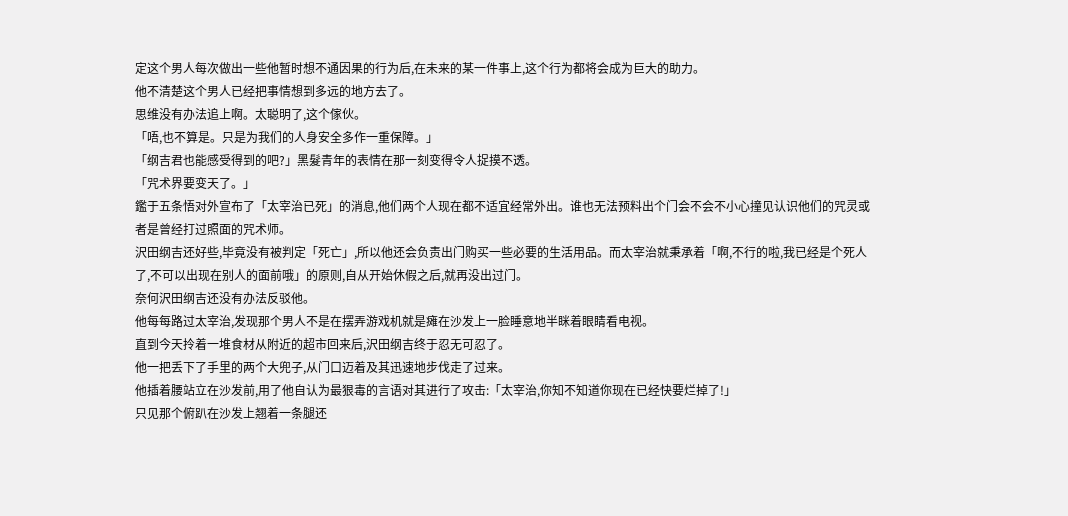定这个男人每次做出一些他暂时想不通因果的行为后,在未来的某一件事上,这个行为都将会成为巨大的助力。
他不清楚这个男人已经把事情想到多远的地方去了。
思维没有办法追上啊。太聪明了,这个傢伙。
「唔,也不算是。只是为我们的人身安全多作一重保障。」
「纲吉君也能感受得到的吧?」黑髮青年的表情在那一刻变得令人捉摸不透。
「咒术界要变天了。」
鑑于五条悟对外宣布了「太宰治已死」的消息,他们两个人现在都不适宜经常外出。谁也无法预料出个门会不会不小心撞见认识他们的咒灵或者是曾经打过照面的咒术师。
沢田纲吉还好些,毕竟没有被判定「死亡」,所以他还会负责出门购买一些必要的生活用品。而太宰治就秉承着「啊,不行的啦,我已经是个死人了,不可以出现在别人的面前哦」的原则,自从开始休假之后,就再没出过门。
奈何沢田纲吉还没有办法反驳他。
他每每路过太宰治,发现那个男人不是在摆弄游戏机就是瘫在沙发上一脸睡意地半眯着眼睛看电视。
直到今天拎着一堆食材从附近的超市回来后,沢田纲吉终于忍无可忍了。
他一把丢下了手里的两个大兜子,从门口迈着及其迅速地步伐走了过来。
他插着腰站立在沙发前,用了他自认为最狠毒的言语对其进行了攻击:「太宰治,你知不知道你现在已经快要烂掉了!」
只见那个俯趴在沙发上翘着一条腿还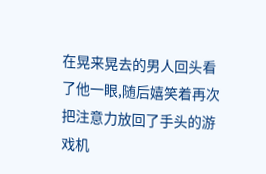在晃来晃去的男人回头看了他一眼,随后嬉笑着再次把注意力放回了手头的游戏机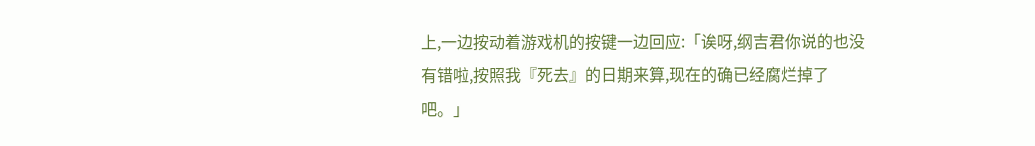上,一边按动着游戏机的按键一边回应:「诶呀,纲吉君你说的也没有错啦,按照我『死去』的日期来算,现在的确已经腐烂掉了吧。」